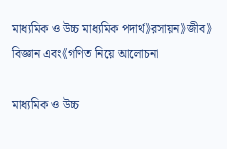মাধ্যমিক ও উচ্চ মাধ্যমিক পদার্থ》রসায়ন》জীব》বিজ্ঞান এবং《গণিত নিয়ে আলোচনা

মাধ্যমিক ও উচ্চ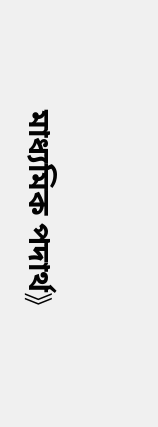মাধ্যমিক পদার্থ》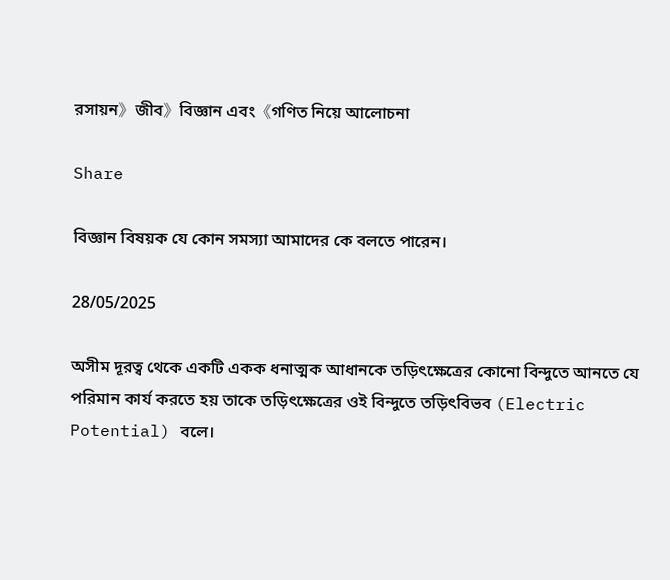রসায়ন》জীব》বিজ্ঞান এবং《গণিত নিয়ে আলোচনা

Share

বিজ্ঞান বিষয়ক যে কোন সমস্যা আমাদের কে বলতে পারেন।

28/05/2025

অসীম দূরত্ব থেকে একটি একক ধনাত্মক আধানকে তড়িৎক্ষেত্রের কোনো বিন্দুতে আনতে যে পরিমান কার্য করতে হয় তাকে তড়িৎক্ষেত্রের ওই বিন্দুতে তড়িৎবিভব (Electric Potential) বলে।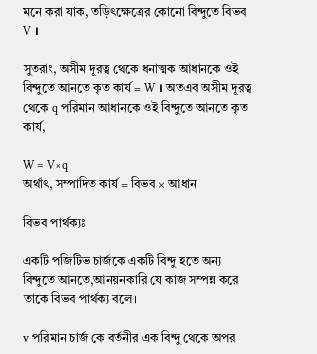মনে করা যাক, তড়িৎক্ষেত্রের কোনো বিন্দুতে বিভব V ।

সুতরাং, অসীম দূরত্ব থেকে ধনাত্মক আধানকে ওই বিন্দুতে আনতে কৃত কার্য = W । অতএব অসীম দূরত্ব থেকে q পরিমান আধানকে ওই বিন্দুতে আনতে কৃত কার্য,

W = V×q
অর্থাৎ, সম্পাদিত কার্য = বিভব × আধান

বিভব পার্থক্যঃ

একটি পজিটিভ চার্জকে একটি বিন্দু হতে অন্য বিন্দুতে আনতে,আনয়নকারি যে কাজ সম্পন্ন করে তাকে বিভব পার্থক্য বলে।

v পরিমান চার্জ কে বর্তনীর এক বিন্দু থেকে অপর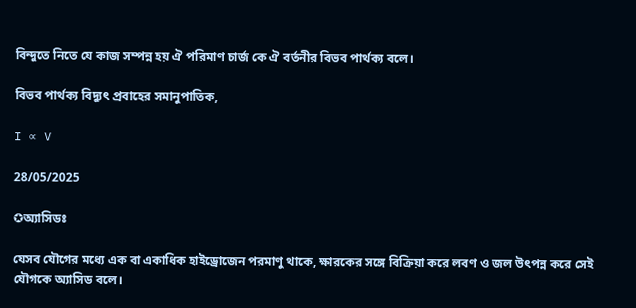বিন্দুতে নিতে যে কাজ সম্পন্ন হয় ঐ পরিমাণ চার্জ কে ঐ বর্তনীর বিভব পার্থক্য বলে।

বিভব পার্থক্য বিদ্যুৎ প্রবাহের সমানুপাতিক,

I ∝ V

28/05/2025

✪অ্যাসিডঃ

যেসব যৌগের মধ্যে এক বা একাধিক হাইড্রোজেন পরমাণু থাকে, ক্ষারকের সঙ্গে বিক্রিয়া করে লবণ ও জল উৎপন্ন করে সেই যৌগকে অ্যাসিড বলে।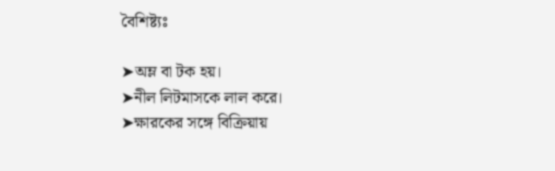বৈশিষ্ট্যঃ

➤অম্ল বা টক হয়।
➤নীল লিটমাসকে লাল করে।
➤ক্ষারকের সঙ্গে বিক্রিয়ায়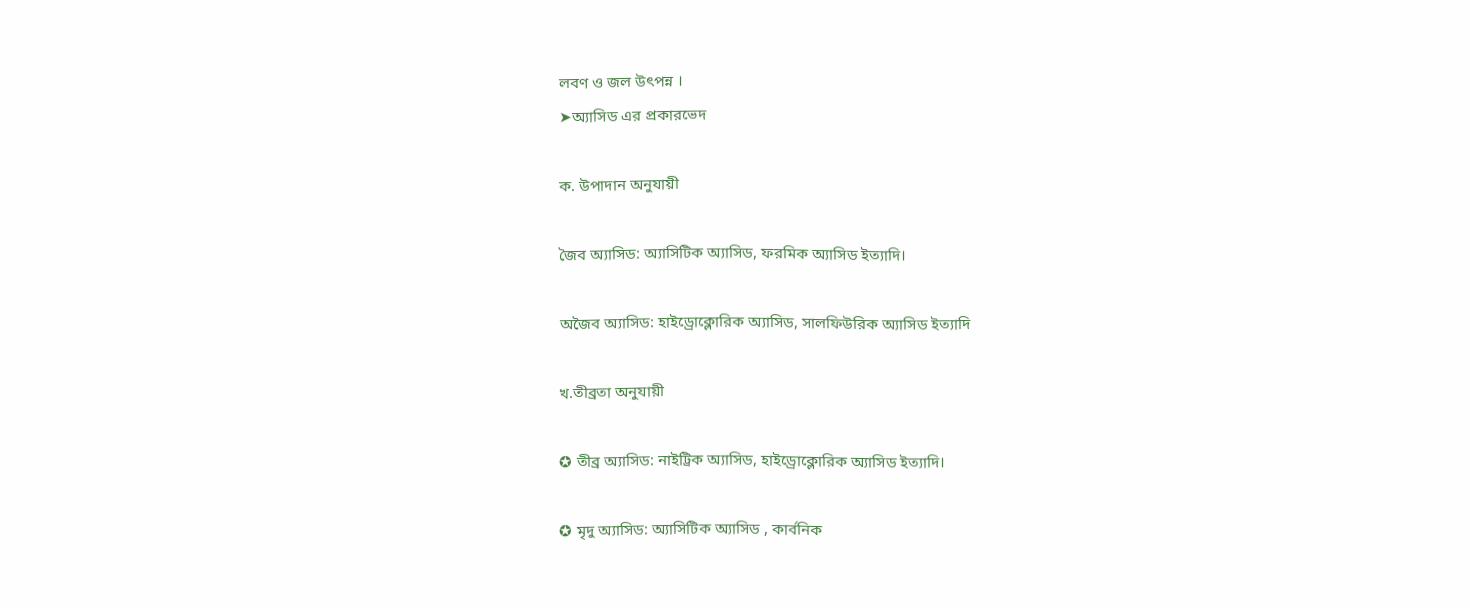লবণ ও জল উৎপন্ন ।
➤অ্যাসিড এর প্রকারভেদ

ক. উপাদান অনুযায়ী

জৈব অ্যাসিড: অ্যাসিটিক অ্যাসিড, ফরমিক অ্যাসিড ইত্যাদি।

অজৈব অ্যাসিড: হাইড্রোক্লোরিক অ্যাসিড, সালফিউরিক অ্যাসিড ইত্যাদি

খ.তীব্রতা অনুযায়ী

✪ তীব্র অ্যাসিড: নাইট্রিক অ্যাসিড, হাইড্রোক্লোরিক অ্যাসিড ইত্যাদি।

✪ মৃদু অ্যাসিড: অ্যাসিটিক অ্যাসিড , কার্বনিক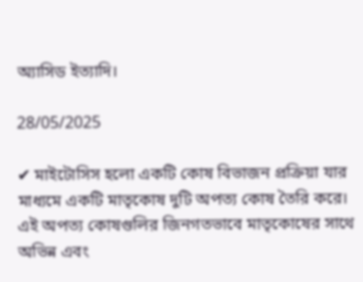অ্যাসিড ইত্যাদি।

28/05/2025

✔ মাইটোসিস হলো একটি কোষ বিভাজন প্রক্রিয়া যার মাধ্যমে একটি মাতৃকোষ দুটি অপত্য কোষ তৈরি করে। এই অপত্য কোষগুলির জিনগতভাবে মাতৃকোষের সাথে অভিন্ন এবং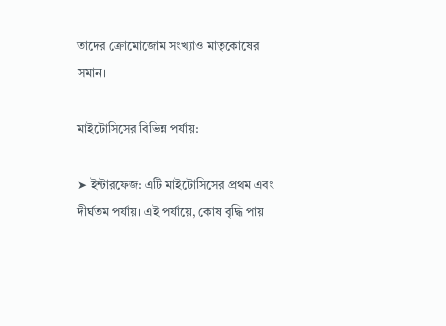তাদের ক্রোমোজোম সংখ্যাও মাতৃকোষের সমান।

মাইটোসিসের বিভিন্ন পর্যায়:

➤ ইন্টারফেজ: এটি মাইটোসিসের প্রথম এবং দীর্ঘতম পর্যায়। এই পর্যায়ে, কোষ বৃদ্ধি পায়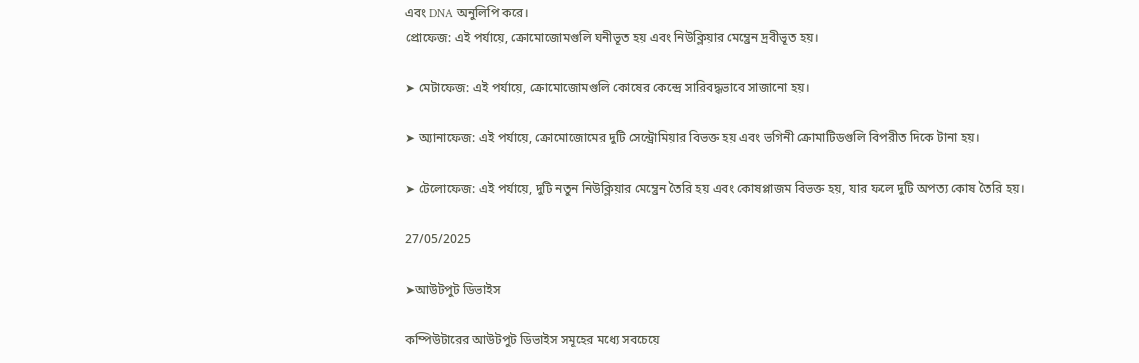এবং DNA অনুলিপি করে।
প্রোফেজ: এই পর্যায়ে, ক্রোমোজোমগুলি ঘনীভূত হয় এবং নিউক্লিয়ার মেম্ব্রেন দ্রবীভূত হয়।

➤ মেটাফেজ: এই পর্যায়ে, ক্রোমোজোমগুলি কোষের কেন্দ্রে সারিবদ্ধভাবে সাজানো হয়।

➤ অ্যানাফেজ: এই পর্যায়ে, ক্রোমোজোমের দুটি সেন্ট্রোমিয়ার বিভক্ত হয় এবং ভগিনী ক্রোমাটিডগুলি বিপরীত দিকে টানা হয়।

➤ টেলোফেজ: এই পর্যায়ে, দুটি নতুন নিউক্লিয়ার মেম্ব্রেন তৈরি হয় এবং কোষপ্লাজম বিভক্ত হয়, যার ফলে দুটি অপত্য কোষ তৈরি হয়।

27/05/2025

➤আউটপুট ডিভাইস

কম্পিউটারের আউটপুট ডিভাইস সমূহের মধ্যে সবচেয়ে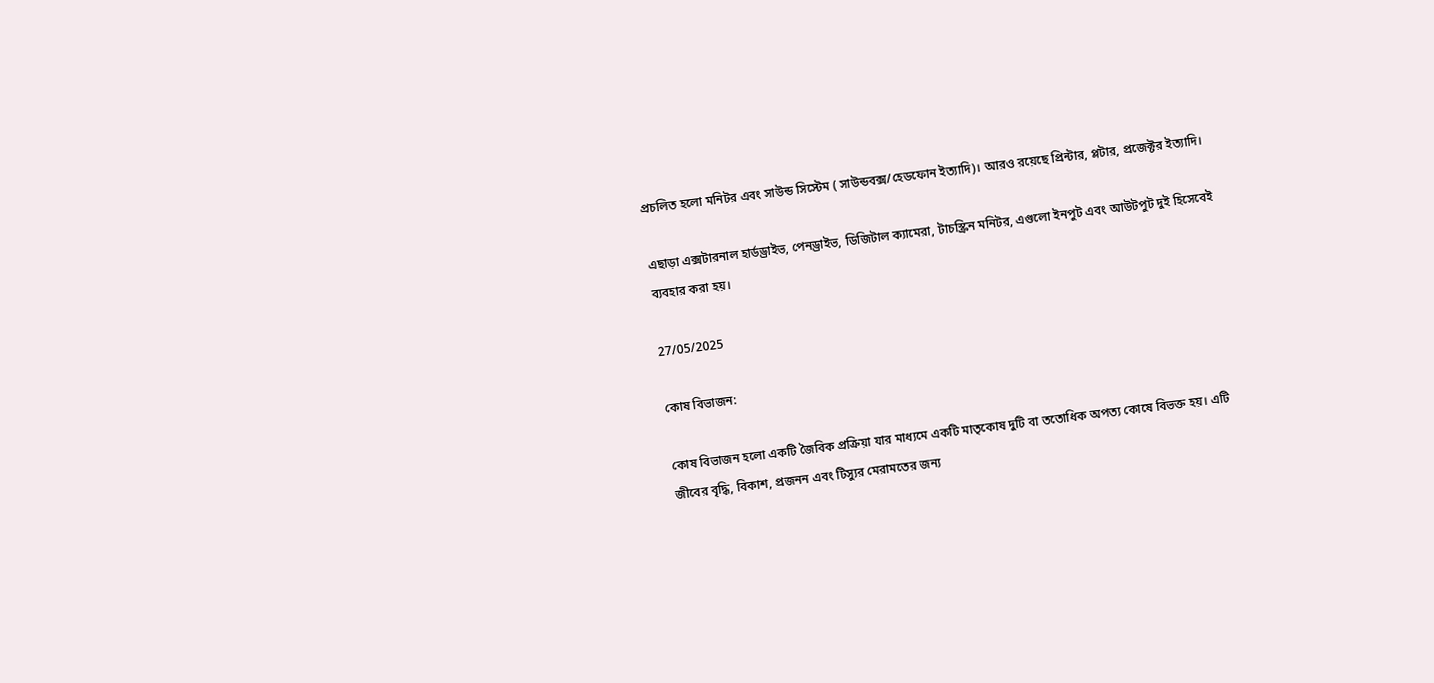প্রচলিত হলো মনিটর এবং সাউন্ড সিস্টেম ( সাউন্ডবক্স/হেডফোন ইত্যাদি)। আরও রয়েছে প্রিন্টার, প্লটার, প্রজেক্টর ইত্যাদি।

এছাড়া এক্সটারনাল হার্ডড্রাইভ, পেনড্রাইভ, ডিজিটাল ক্যামেরা, টাচস্ক্রিন মনিটর, এগুলো ইনপুট এবং আউটপুট দুই হিসেবেই ব্যবহার করা হয়।

27/05/2025

কোষ বিভাজন:

কোষ বিভাজন হলো একটি জৈবিক প্রক্রিয়া যার মাধ্যমে একটি মাতৃকোষ দুটি বা ততোধিক অপত্য কোষে বিভক্ত হয়। এটি জীবের বৃদ্ধি, বিকাশ, প্রজনন এবং টিস্যুর মেরামতের জন্য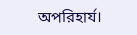অপরিহার্য।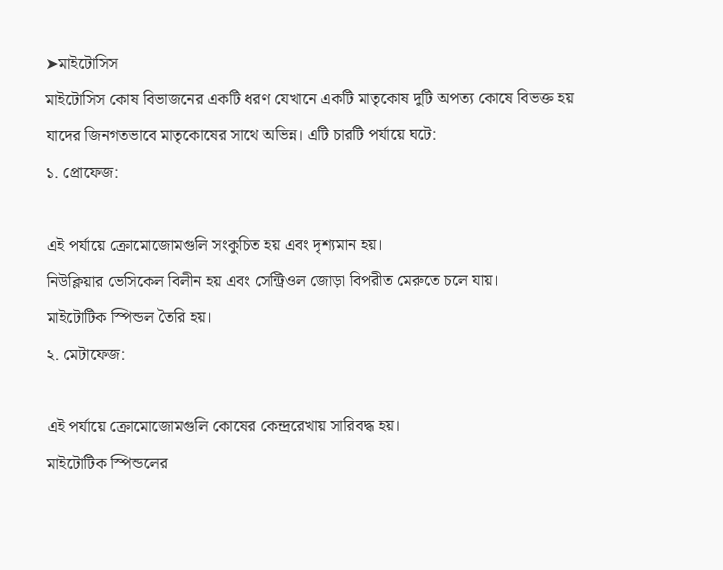➤মাইটোসিস
মাইটোসিস কোষ বিভাজনের একটি ধরণ যেখানে একটি মাতৃকোষ দুটি অপত্য কোষে বিভক্ত হয় যাদের জিনগতভাবে মাতৃকোষের সাথে অভিন্ন। এটি চারটি পর্যায়ে ঘটে:
১. প্রোফেজ:

এই পর্যায়ে ক্রোমোজোমগুলি সংকুচিত হয় এবং দৃশ্যমান হয়।
নিউক্লিয়ার ভেসিকেল বিলীন হয় এবং সেন্ট্রিওল জোড়া বিপরীত মেরুতে চলে যায়।
মাইটোটিক স্পিন্ডল তৈরি হয়।
২. মেটাফেজ:

এই পর্যায়ে ক্রোমোজোমগুলি কোষের কেন্দ্ররেখায় সারিবদ্ধ হয়।
মাইটোটিক স্পিন্ডলের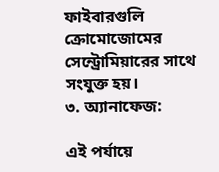ফাইবারগুলি ক্রোমোজোমের সেন্ট্রোমিয়ারের সাথে সংযুক্ত হয়।
৩. অ্যানাফেজ:

এই পর্যায়ে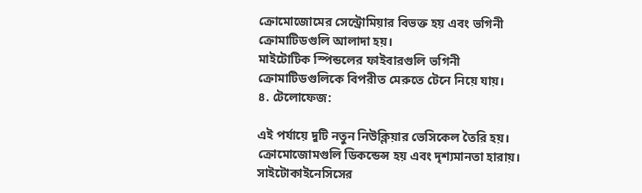ক্রোমোজোমের সেন্ট্রোমিয়ার বিভক্ত হয় এবং ভগিনী ক্রোমাটিডগুলি আলাদা হয়।
মাইটোটিক স্পিন্ডলের ফাইবারগুলি ভগিনী ক্রোমাটিডগুলিকে বিপরীত মেরুতে টেনে নিয়ে যায়।
৪. টেলোফেজ:

এই পর্যায়ে দুটি নতুন নিউক্লিয়ার ভেসিকেল তৈরি হয়।
ক্রোমোজোমগুলি ডিকন্ডেন্স হয় এবং দৃশ্যমানতা হারায়।
সাইটোকাইনেসিসের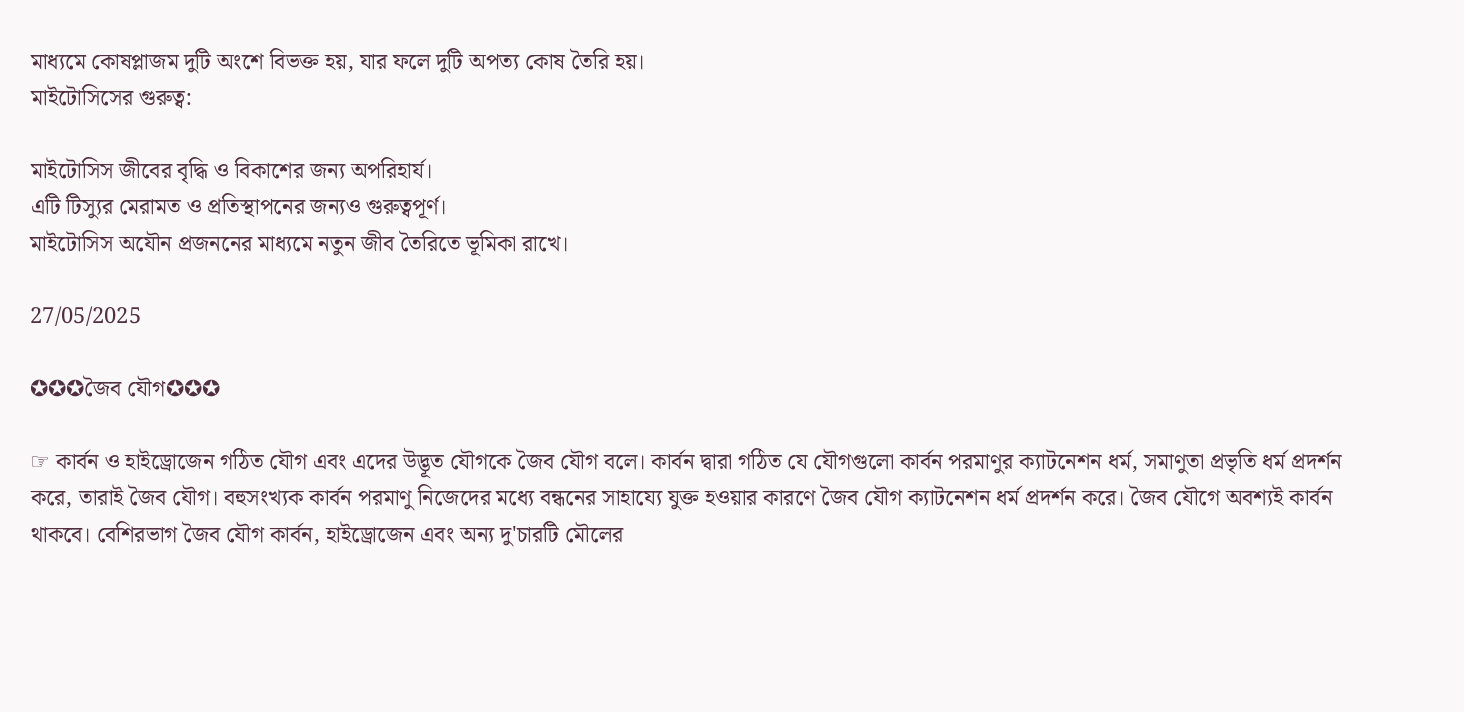মাধ্যমে কোষপ্লাজম দুটি অংশে বিভক্ত হয়, যার ফলে দুটি অপত্য কোষ তৈরি হয়।
মাইটোসিসের গুরুত্ব:

মাইটোসিস জীবের বৃদ্ধি ও বিকাশের জন্য অপরিহার্য।
এটি টিস্যুর মেরামত ও প্রতিস্থাপনের জন্যও গুরুত্বপূর্ণ।
মাইটোসিস অযৌন প্রজননের মাধ্যমে নতুন জীব তৈরিতে ভূমিকা রাখে।

27/05/2025

✪✪✪জৈব যৌগ✪✪✪

☞ কার্বন ও হাইড্রোজেন গঠিত যৌগ এবং এদের উদ্ভূত যৌগকে জৈব যৌগ বলে। কার্বন দ্বারা গঠিত যে যৌগগুলো কার্বন পরমাণুর ক্যাটনেশন ধর্ম, সমাণুতা প্রভৃতি ধর্ম প্রদর্শন করে, তারাই জৈব যৌগ। বহুসংখ্যক কার্বন পরমাণু নিজেদের মধ্যে বন্ধনের সাহায্যে যুক্ত হওয়ার কারণে জৈব যৌগ ক্যাটনেশন ধর্ম প্রদর্শন করে। জৈব যৌগে অবশ্যই কার্বন
থাকবে। বেশিরভাগ জৈব যৌগ কার্বন, হাইড্রোজেন এবং অন্য দু'চারটি মৌলের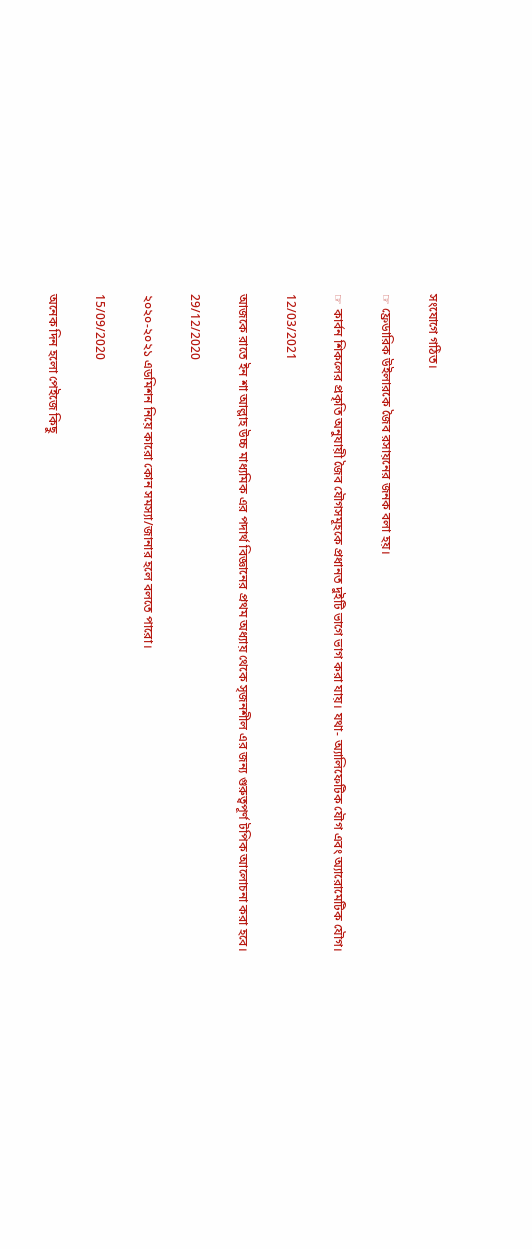সংযোগে গঠিত।

☞ ফ্রেডারিক উইলারকে জৈব রসায়নের জনক বলা হয়।

☞ কার্বন শিকলের প্রকৃতি অনুযায়ী জৈব যৌগসমূহকে প্রধানত দুইটি ভাগে ভাগ করা যায়। যথা- অ্যালিফেটিক যৌগ এবং অ্যারোমেটিক যৌগ।

12/03/2021

আজকে রাতে ইন শা আল্লাহ উচ্চ মাধ্যমিক এর পদার্থ বিজ্ঞানের প্রথম অধ্যায় থেকে সৃজনশীল এর জন্য গুরুত্বপূর্ণ টপিক আলোচনা করা হবে।

29/12/2020

২০২০-২০২১ এডমিশন নিয়ে কারো কোন সমস্যা/জানার হলে বলতে পারো।

15/09/2020

অনেক দিন হলো পেইজে কিছু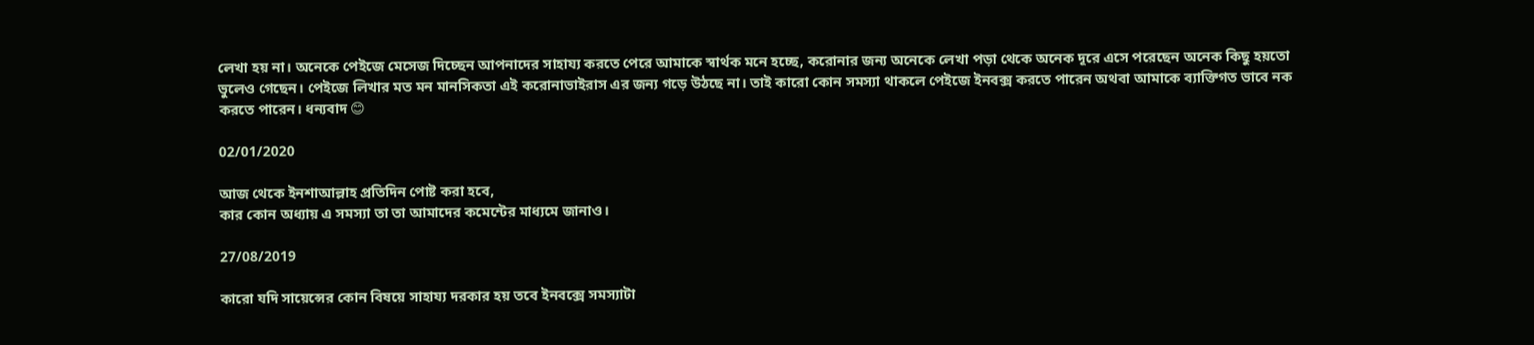লেখা হয় না। অনেকে পেইজে মেসেজ দিচ্ছেন আপনাদের সাহায্য করতে পেরে আমাকে স্বার্থক মনে হচ্ছে, করোনার জন্য অনেকে লেখা পড়া থেকে অনেক দূরে এসে পরেছেন অনেক কিছু হয়তো ভুলেও গেছেন। পেইজে লিখার মত মন মানসিকতা এই করোনাভাইরাস এর জন্য গড়ে উঠছে না। তাই কারো কোন সমস্যা থাকলে পেইজে ইনবক্স করতে পারেন অথবা আমাকে ব্যাক্তিগত ভাবে নক করতে পারেন। ধন্যবাদ 😊

02/01/2020

আজ থেকে ইনশাআল্লাহ প্রতিদিন পোষ্ট করা হবে,
কার কোন অধ্যায় এ সমস্যা তা তা আমাদের কমেন্টের মাধ্যমে জানাও।

27/08/2019

কারো যদি সায়েন্সের কোন বিষয়ে সাহায্য দরকার হয় তবে ইনবক্সে সমস্যাটা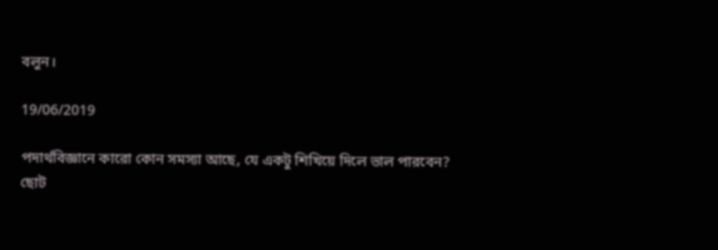বলুন।

19/06/2019

পদার্থবিজ্ঞানে কারো কোন সমস্যা আছে, যে একটু শিখিয়ে দিলে ভাল পারবেন?
ছোট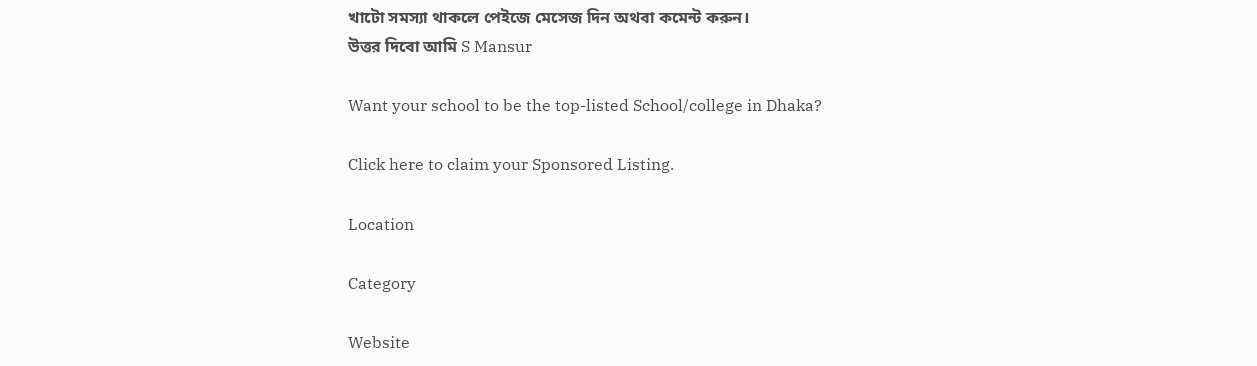খাটো সমস্যা থাকলে পেইজে মেসেজ দিন অথবা কমেন্ট করুন।
উত্তর দিবো আমি S Mansur

Want your school to be the top-listed School/college in Dhaka?

Click here to claim your Sponsored Listing.

Location

Category

Website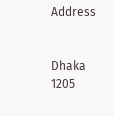Address


Dhaka
1205